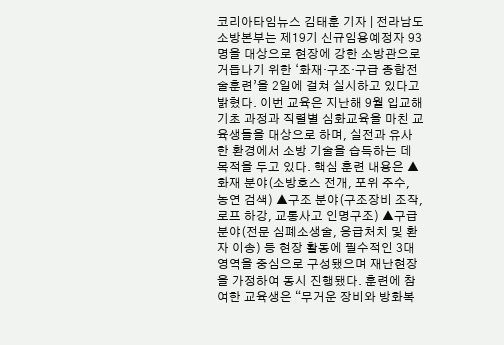코리아타임뉴스 김태훈 기자 | 전라남도소방본부는 제19기 신규임용예정자 93명을 대상으로 현장에 강한 소방관으로 거듭나기 위한 ‘화재·구조·구급 종합전술훈련’을 2일에 걸쳐 실시하고 있다고 밝혔다. 이번 교육은 지난해 9월 입교해 기초 과정과 직렬별 심화교육을 마친 교육생들을 대상으로 하며, 실전과 유사한 환경에서 소방 기술을 습득하는 데 목적을 두고 있다. 핵심 훈련 내용은 ▲화재 분야(소방호스 전개, 포위 주수, 농연 검색) ▲구조 분야(구조장비 조작, 로프 하강, 교통사고 인명구조) ▲구급 분야(전문 심폐소생술, 응급처치 및 환자 이송) 등 현장 활동에 필수적인 3대 영역을 중심으로 구성됐으며 재난현장을 가정하여 동시 진행됐다. 훈련에 참여한 교육생은 “무거운 장비와 방화복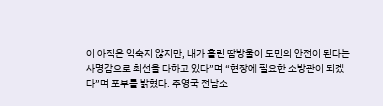이 아직은 익숙지 않지만, 내가 흘린 땀방울이 도민의 안전이 된다는 사명감으로 최선을 다하고 있다”며 “현장에 필요한 소방관이 되겠다”며 포부를 밝혔다. 주영국 전남소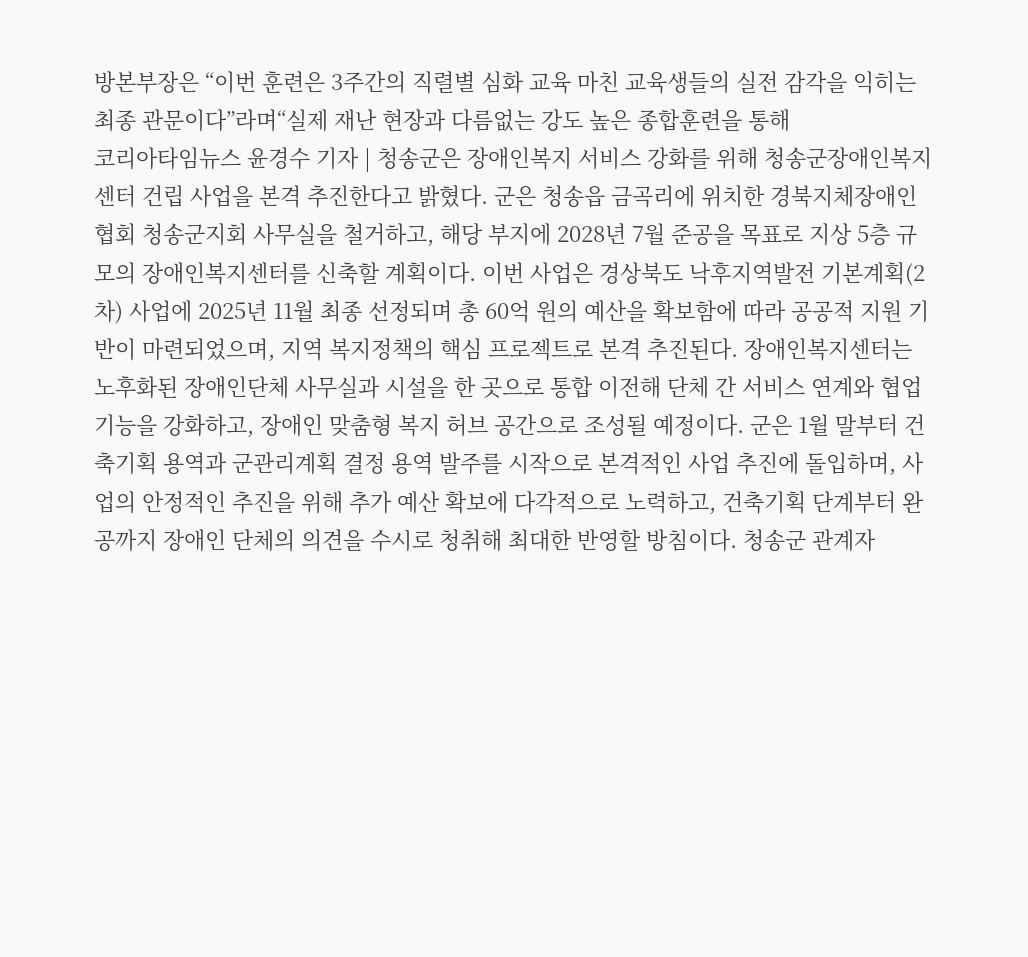방본부장은 “이번 훈련은 3주간의 직렬별 심화 교육 마친 교육생들의 실전 감각을 익히는 최종 관문이다”라며“실제 재난 현장과 다름없는 강도 높은 종합훈련을 통해
코리아타임뉴스 윤경수 기자 | 청송군은 장애인복지 서비스 강화를 위해 청송군장애인복지센터 건립 사업을 본격 추진한다고 밝혔다. 군은 청송읍 금곡리에 위치한 경북지체장애인협회 청송군지회 사무실을 철거하고, 해당 부지에 2028년 7월 준공을 목표로 지상 5층 규모의 장애인복지센터를 신축할 계획이다. 이번 사업은 경상북도 낙후지역발전 기본계획(2차) 사업에 2025년 11월 최종 선정되며 총 60억 원의 예산을 확보함에 따라 공공적 지원 기반이 마련되었으며, 지역 복지정책의 핵심 프로젝트로 본격 추진된다. 장애인복지센터는 노후화된 장애인단체 사무실과 시설을 한 곳으로 통합 이전해 단체 간 서비스 연계와 협업 기능을 강화하고, 장애인 맞춤형 복지 허브 공간으로 조성될 예정이다. 군은 1월 말부터 건축기획 용역과 군관리계획 결정 용역 발주를 시작으로 본격적인 사업 추진에 돌입하며, 사업의 안정적인 추진을 위해 추가 예산 확보에 다각적으로 노력하고, 건축기획 단계부터 완공까지 장애인 단체의 의견을 수시로 청취해 최대한 반영할 방침이다. 청송군 관계자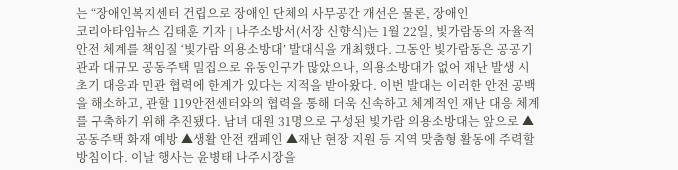는 “장애인복지센터 건립으로 장애인 단체의 사무공간 개선은 물론, 장애인
코리아타임뉴스 김태훈 기자 | 나주소방서(서장 신향식)는 1월 22일, 빛가람동의 자율적 안전 체계를 책임질 ‘빛가람 의용소방대’ 발대식을 개최했다. 그동안 빛가람동은 공공기관과 대규모 공동주택 밀집으로 유동인구가 많았으나, 의용소방대가 없어 재난 발생 시 초기 대응과 민관 협력에 한계가 있다는 지적을 받아왔다. 이번 발대는 이러한 안전 공백을 해소하고, 관할 119안전센터와의 협력을 통해 더욱 신속하고 체계적인 재난 대응 체계를 구축하기 위해 추진됐다. 남녀 대원 31명으로 구성된 빛가람 의용소방대는 앞으로 ▲공동주택 화재 예방 ▲생활 안전 캠페인 ▲재난 현장 지원 등 지역 맞춤형 활동에 주력할 방침이다. 이날 행사는 윤병태 나주시장을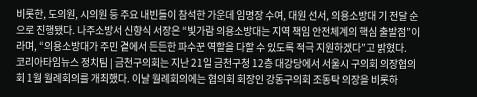비롯한, 도의원, 시의원 등 주요 내빈들이 참석한 가운데 임명장 수여, 대원 선서, 의용소방대 기 전달 순으로 진행됐다. 나주소방서 신향식 서장은 “빛가람 의용소방대는 지역 책임 안전체계의 핵심 출발점”이라며, “의용소방대가 주민 곁에서 든든한 파수꾼 역할을 다할 수 있도록 적극 지원하겠다”고 밝혔다.
코리아타임뉴스 정치팀 | 금천구의회는 지난 21일 금천구청 12층 대강당에서 서울시 구의회 의장협의회 1월 월례회의를 개최했다. 이날 월례회의에는 협의회 회장인 강동구의회 조동탁 의장을 비롯하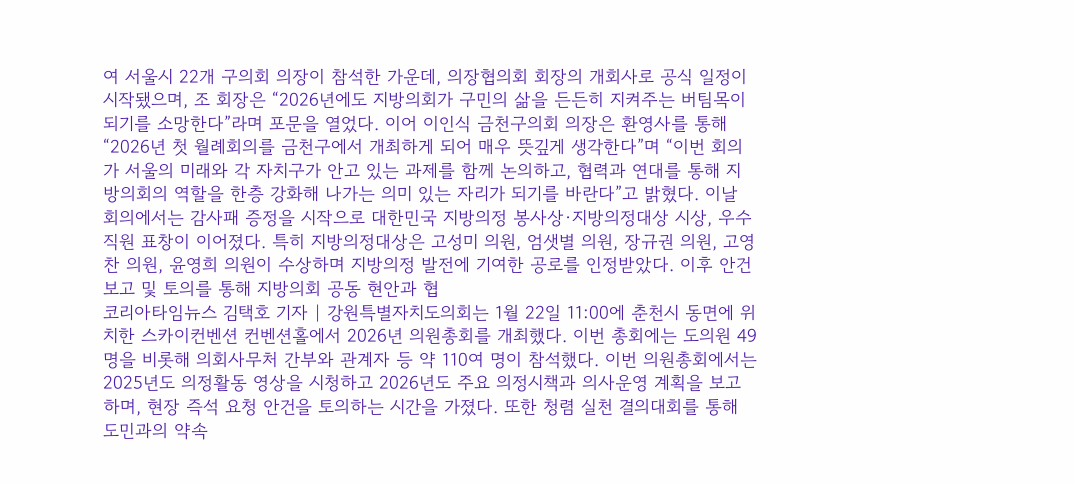여 서울시 22개 구의회 의장이 참석한 가운데, 의장협의회 회장의 개회사로 공식 일정이 시작됐으며, 조 회장은 “2026년에도 지방의회가 구민의 삶을 든든히 지켜주는 버팀목이 되기를 소망한다”라며 포문을 열었다. 이어 이인식 금천구의회 의장은 환영사를 통해 “2026년 첫 월례회의를 금천구에서 개최하게 되어 매우 뜻깊게 생각한다”며 “이번 회의가 서울의 미래와 각 자치구가 안고 있는 과제를 함께 논의하고, 협력과 연대를 통해 지방의회의 역할을 한층 강화해 나가는 의미 있는 자리가 되기를 바란다”고 밝혔다. 이날 회의에서는 감사패 증정을 시작으로 대한민국 지방의정 봉사상·지방의정대상 시상, 우수직원 표창이 이어졌다. 특히 지방의정대상은 고성미 의원, 엄샛별 의원, 장규권 의원, 고영찬 의원, 윤영희 의원이 수상하며 지방의정 발전에 기여한 공로를 인정받았다. 이후 안건 보고 및 토의를 통해 지방의회 공동 현안과 협
코리아타임뉴스 김택호 기자 | 강원특별자치도의회는 1월 22일 11:00에 춘천시 동면에 위치한 스카이컨벤션 컨벤션홀에서 2026년 의원총회를 개최했다. 이번 총회에는 도의원 49명을 비롯해 의회사무처 간부와 관계자 등 약 110여 명이 참석했다. 이번 의원총회에서는 2025년도 의정활동 영상을 시청하고 2026년도 주요 의정시책과 의사운영 계획을 보고하며, 현장 즉석 요청 안건을 토의하는 시간을 가졌다. 또한 청렴 실천 결의대회를 통해 도민과의 약속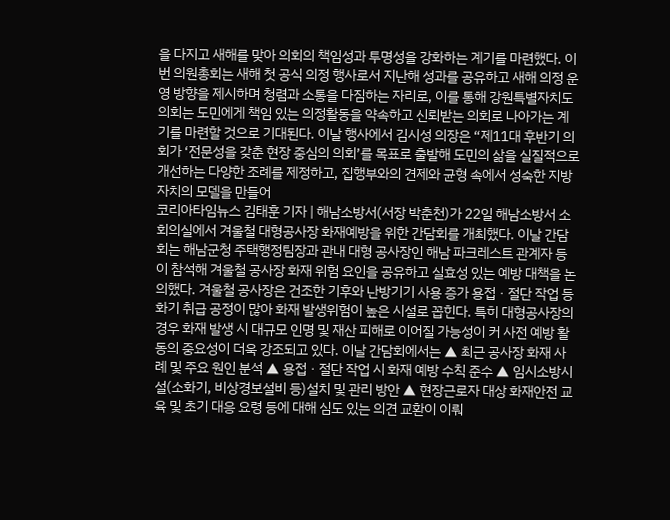을 다지고 새해를 맞아 의회의 책임성과 투명성을 강화하는 계기를 마련했다. 이번 의원총회는 새해 첫 공식 의정 행사로서 지난해 성과를 공유하고 새해 의정 운영 방향을 제시하며 청렴과 소통을 다짐하는 자리로, 이를 통해 강원특별자치도의회는 도민에게 책임 있는 의정활동을 약속하고 신뢰받는 의회로 나아가는 계기를 마련할 것으로 기대된다. 이날 행사에서 김시성 의장은 “제11대 후반기 의회가 ‘전문성을 갖춘 현장 중심의 의회’를 목표로 출발해 도민의 삶을 실질적으로 개선하는 다양한 조례를 제정하고, 집행부와의 견제와 균형 속에서 성숙한 지방자치의 모델을 만들어
코리아타임뉴스 김태훈 기자 | 해남소방서(서장 박춘천)가 22일 해남소방서 소회의실에서 겨울철 대형공사장 화재예방을 위한 간담회를 개최했다. 이날 간담회는 해남군청 주택행정팀장과 관내 대형 공사장인 해남 파크레스트 관계자 등이 참석해 겨울철 공사장 화재 위험 요인을 공유하고 실효성 있는 예방 대책을 논의했다. 겨울철 공사장은 건조한 기후와 난방기기 사용 증가 용접ㆍ절단 작업 등 화기 취급 공정이 많아 화재 발생위험이 높은 시설로 꼽힌다. 특히 대형공사장의 경우 화재 발생 시 대규모 인명 및 재산 피해로 이어질 가능성이 커 사전 예방 활동의 중요성이 더욱 강조되고 있다. 이날 간담회에서는 ▲ 최근 공사장 화재 사례 및 주요 원인 분석 ▲ 용접ㆍ절단 작업 시 화재 예방 수칙 준수 ▲ 임시소방시설(소화기, 비상경보설비 등)설치 및 관리 방안 ▲ 현장근로자 대상 화재안전 교육 및 초기 대응 요령 등에 대해 심도 있는 의견 교환이 이뤄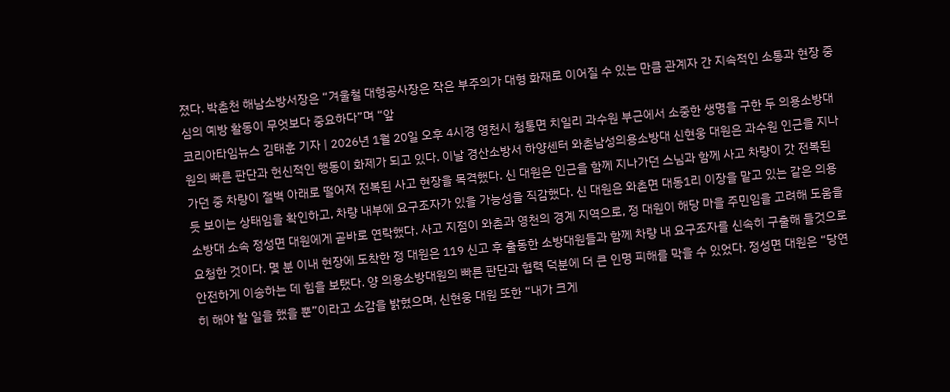졌다. 박춘천 해남소방서장은 “겨울철 대형공사장은 작은 부주의가 대형 화재로 이어질 수 있는 만큼 관계자 간 지속적인 소통과 현장 중심의 예방 활동이 무엇보다 중요하다”며 “앞
코리아타임뉴스 김태훈 기자 | 2026년 1월 20일 오후 4시경 영천시 청통면 치일리 과수원 부근에서 소중한 생명을 구한 두 의용소방대원의 빠른 판단과 헌신적인 행동이 화제가 되고 있다. 이날 경산소방서 하양센터 와촌남성의용소방대 신현웅 대원은 과수원 인근을 지나가던 중 차량이 절벽 아래로 떨어져 전복된 사고 현장을 목격했다. 신 대원은 인근을 함께 지나가던 스님과 함께 사고 차량이 갓 전복된 듯 보이는 상태임을 확인하고, 차량 내부에 요구조자가 있을 가능성을 직감했다. 신 대원은 와촌면 대동1리 이장을 맡고 있는 같은 의용소방대 소속 정성면 대원에게 곧바로 연락했다. 사고 지점이 와촌과 영천의 경계 지역으로, 정 대원이 해당 마을 주민임을 고려해 도움을 요청한 것이다. 몇 분 이내 현장에 도착한 정 대원은 119 신고 후 출동한 소방대원들과 함께 차량 내 요구조자를 신속히 구출해 들것으로 안전하게 이송하는 데 힘을 보탰다. 양 의용소방대원의 빠른 판단과 협력 덕분에 더 큰 인명 피해를 막을 수 있었다. 정성면 대원은 “당연히 해야 할 일을 했을 뿐”이라고 소감을 밝혔으며, 신현웅 대원 또한 “내가 크게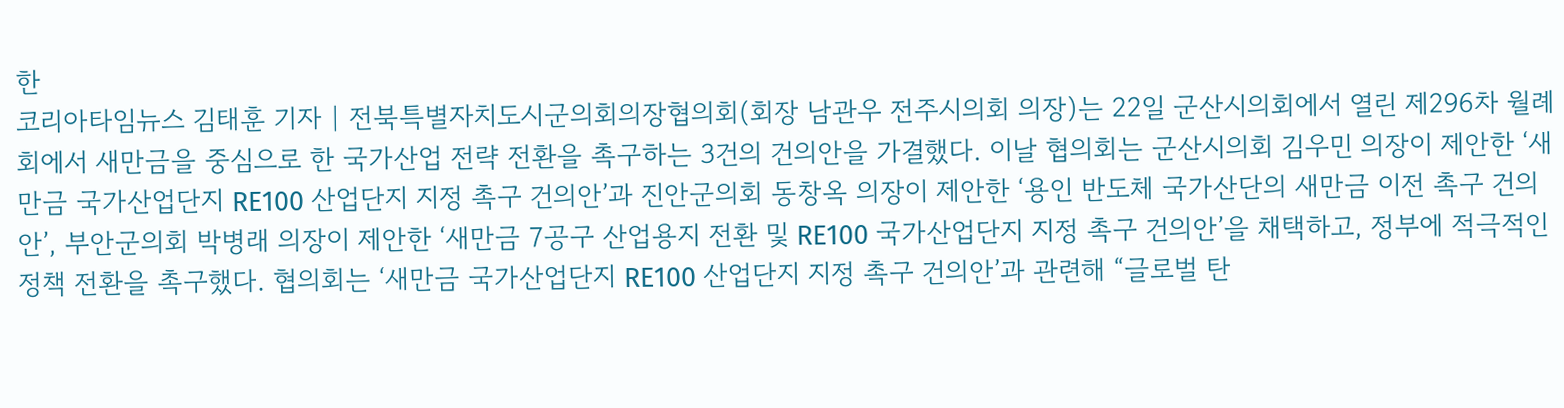한
코리아타임뉴스 김태훈 기자 | 전북특별자치도시군의회의장협의회(회장 남관우 전주시의회 의장)는 22일 군산시의회에서 열린 제296차 월례회에서 새만금을 중심으로 한 국가산업 전략 전환을 촉구하는 3건의 건의안을 가결했다. 이날 협의회는 군산시의회 김우민 의장이 제안한 ‘새만금 국가산업단지 RE100 산업단지 지정 촉구 건의안’과 진안군의회 동창옥 의장이 제안한 ‘용인 반도체 국가산단의 새만금 이전 촉구 건의안’, 부안군의회 박병래 의장이 제안한 ‘새만금 7공구 산업용지 전환 및 RE100 국가산업단지 지정 촉구 건의안’을 채택하고, 정부에 적극적인 정책 전환을 촉구했다. 협의회는 ‘새만금 국가산업단지 RE100 산업단지 지정 촉구 건의안’과 관련해 “글로벌 탄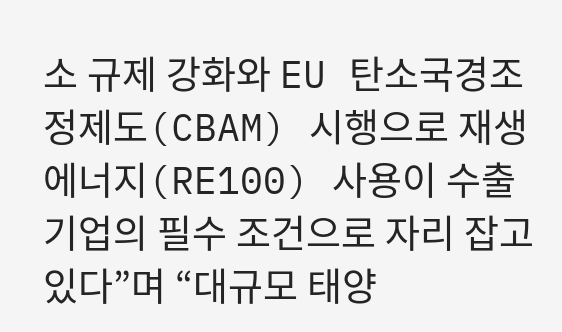소 규제 강화와 EU 탄소국경조정제도(CBAM) 시행으로 재생에너지(RE100) 사용이 수출기업의 필수 조건으로 자리 잡고 있다”며 “대규모 태양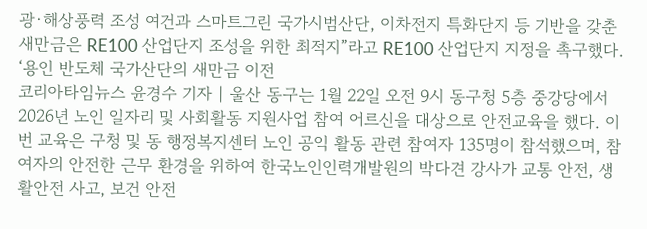광·해상풍력 조성 여건과 스마트그린 국가시범산단, 이차전지 특화단지 등 기반을 갖춘 새만금은 RE100 산업단지 조성을 위한 최적지”라고 RE100 산업단지 지정을 촉구했다. ‘용인 반도체 국가산단의 새만금 이전
코리아타임뉴스 윤경수 기자 | 울산 동구는 1월 22일 오전 9시 동구청 5층 중강당에서 2026년 노인 일자리 및 사회활동 지원사업 참여 어르신을 대상으로 안전교육을 했다. 이번 교육은 구청 및 동 행정복지센터 노인 공익 활동 관련 참여자 135명이 참석했으며, 참여자의 안전한 근무 환경을 위하여 한국노인인력개발원의 박다견 강사가 교통 안전, 생활안전 사고, 보건 안전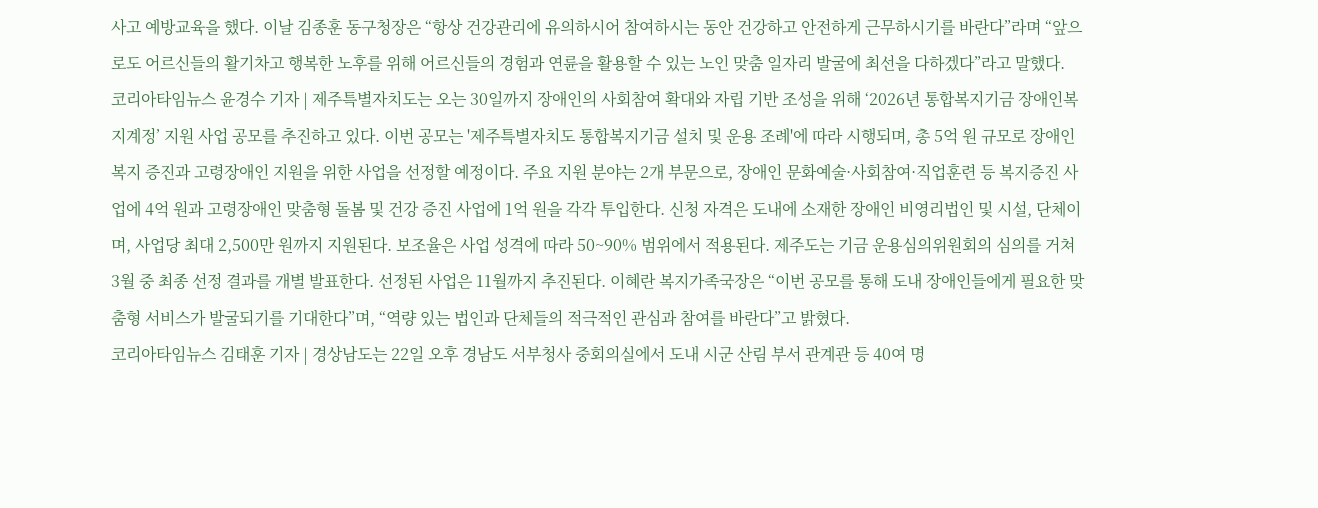사고 예방교육을 했다. 이날 김종훈 동구청장은 “항상 건강관리에 유의하시어 참여하시는 동안 건강하고 안전하게 근무하시기를 바란다”라며 “앞으로도 어르신들의 활기차고 행복한 노후를 위해 어르신들의 경험과 연륜을 활용할 수 있는 노인 맞춤 일자리 발굴에 최선을 다하겠다”라고 말했다.
코리아타임뉴스 윤경수 기자 | 제주특별자치도는 오는 30일까지 장애인의 사회참여 확대와 자립 기반 조성을 위해 ‘2026년 통합복지기금 장애인복지계정’ 지원 사업 공모를 추진하고 있다. 이번 공모는 '제주특별자치도 통합복지기금 설치 및 운용 조례'에 따라 시행되며, 총 5억 원 규모로 장애인복지 증진과 고령장애인 지원을 위한 사업을 선정할 예정이다. 주요 지원 분야는 2개 부문으로, 장애인 문화예술·사회참여·직업훈련 등 복지증진 사업에 4억 원과 고령장애인 맞춤형 돌봄 및 건강 증진 사업에 1억 원을 각각 투입한다. 신청 자격은 도내에 소재한 장애인 비영리법인 및 시설, 단체이며, 사업당 최대 2,500만 원까지 지원된다. 보조율은 사업 성격에 따라 50~90% 범위에서 적용된다. 제주도는 기금 운용심의위원회의 심의를 거쳐 3월 중 최종 선정 결과를 개별 발표한다. 선정된 사업은 11월까지 추진된다. 이혜란 복지가족국장은 “이번 공모를 통해 도내 장애인들에게 필요한 맞춤형 서비스가 발굴되기를 기대한다”며, “역량 있는 법인과 단체들의 적극적인 관심과 참여를 바란다”고 밝혔다.
코리아타임뉴스 김태훈 기자 | 경상남도는 22일 오후 경남도 서부청사 중회의실에서 도내 시군 산림 부서 관계관 등 40여 명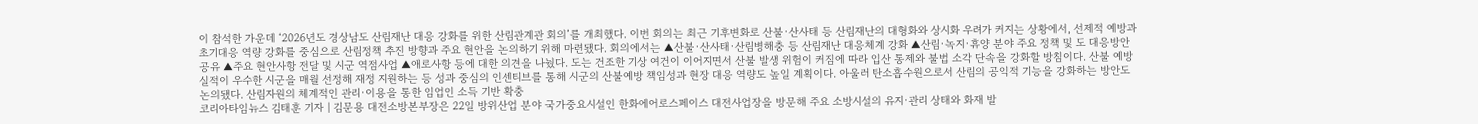이 참석한 가운데 ‘2026년도 경상남도 산림재난 대응 강화를 위한 산림관계관 회의’를 개최했다. 이번 회의는 최근 기후변화로 산불·산사태 등 산림재난의 대형화와 상시화 우려가 커지는 상황에서, 선제적 예방과 초기대응 역량 강화를 중심으로 산림정책 추진 방향과 주요 현안을 논의하기 위해 마련됐다. 회의에서는 ▲산불·산사태·산림병해충 등 산림재난 대응체계 강화 ▲산림·녹지·휴양 분야 주요 정책 및 도 대응방안 공유 ▲주요 현안사항 전달 및 시군 역점사업 ▲애로사항 등에 대한 의견을 나눴다. 도는 건조한 기상 여건이 이어지면서 산불 발생 위험이 커짐에 따라 입산 통제와 불법 소각 단속을 강화할 방침이다. 산불 예방 실적이 우수한 시군을 매월 선정해 재정 지원하는 등 성과 중심의 인센티브를 통해 시군의 산불예방 책임성과 현장 대응 역량도 높일 계획이다. 아울러 탄소흡수원으로서 산림의 공익적 기능을 강화하는 방안도 논의됐다. 산림자원의 체계적인 관리·이용을 통한 임업인 소득 기반 확충
코리아타임뉴스 김태훈 기자 | 김문용 대전소방본부장은 22일 방위산업 분야 국가중요시설인 한화에어로스페이스 대전사업장을 방문해 주요 소방시설의 유지·관리 상태와 화재 발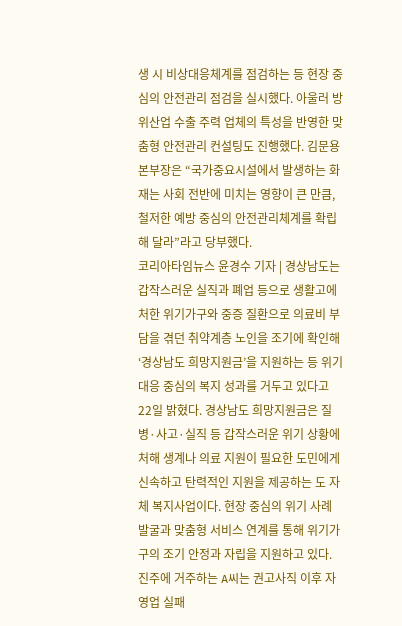생 시 비상대응체계를 점검하는 등 현장 중심의 안전관리 점검을 실시했다. 아울러 방위산업 수출 주력 업체의 특성을 반영한 맞춤형 안전관리 컨설팅도 진행했다. 김문용 본부장은 “국가중요시설에서 발생하는 화재는 사회 전반에 미치는 영향이 큰 만큼, 철저한 예방 중심의 안전관리체계를 확립해 달라”라고 당부했다.
코리아타임뉴스 윤경수 기자 | 경상남도는 갑작스러운 실직과 폐업 등으로 생활고에 처한 위기가구와 중증 질환으로 의료비 부담을 겪던 취약계층 노인을 조기에 확인해 ‘경상남도 희망지원금’을 지원하는 등 위기 대응 중심의 복지 성과를 거두고 있다고 22일 밝혔다. 경상남도 희망지원금은 질병·사고·실직 등 갑작스러운 위기 상황에 처해 생계나 의료 지원이 필요한 도민에게 신속하고 탄력적인 지원을 제공하는 도 자체 복지사업이다. 현장 중심의 위기 사례 발굴과 맞춤형 서비스 연계를 통해 위기가구의 조기 안정과 자립을 지원하고 있다. 진주에 거주하는 A씨는 권고사직 이후 자영업 실패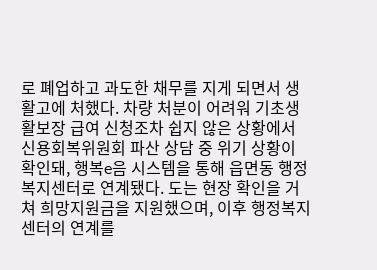로 폐업하고 과도한 채무를 지게 되면서 생활고에 처했다. 차량 처분이 어려워 기초생활보장 급여 신청조차 쉽지 않은 상황에서 신용회복위원회 파산 상담 중 위기 상황이 확인돼, 행복e음 시스템을 통해 읍면동 행정복지센터로 연계됐다. 도는 현장 확인을 거쳐 희망지원금을 지원했으며, 이후 행정복지센터의 연계를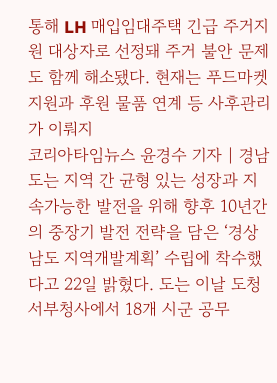통해 LH 매입임대주택 긴급 주거지원 대상자로 선정돼 주거 불안 문제도 함께 해소됐다. 현재는 푸드마켓 지원과 후원 물품 연계 등 사후관리가 이뤄지
코리아타임뉴스 윤경수 기자 | 경남도는 지역 간 균형 있는 성장과 지속가능한 발전을 위해 향후 10년간의 중장기 발전 전략을 담은 ‘경상남도 지역개발계획’ 수립에 착수했다고 22일 밝혔다. 도는 이날 도청 서부청사에서 18개 시군 공무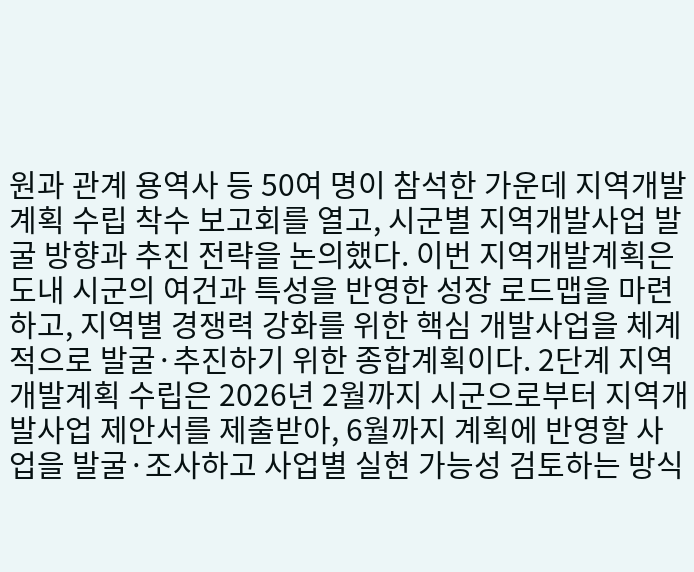원과 관계 용역사 등 50여 명이 참석한 가운데 지역개발계획 수립 착수 보고회를 열고, 시군별 지역개발사업 발굴 방향과 추진 전략을 논의했다. 이번 지역개발계획은 도내 시군의 여건과 특성을 반영한 성장 로드맵을 마련하고, 지역별 경쟁력 강화를 위한 핵심 개발사업을 체계적으로 발굴·추진하기 위한 종합계획이다. 2단계 지역개발계획 수립은 2026년 2월까지 시군으로부터 지역개발사업 제안서를 제출받아, 6월까지 계획에 반영할 사업을 발굴·조사하고 사업별 실현 가능성 검토하는 방식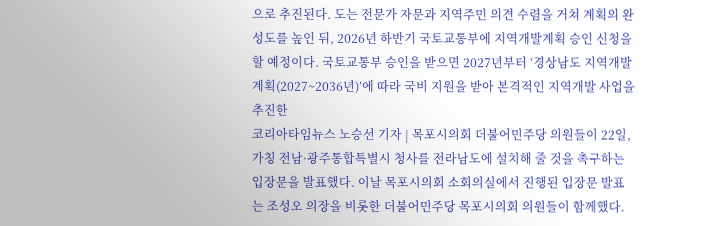으로 추진된다. 도는 전문가 자문과 지역주민 의견 수렴을 거쳐 계획의 완성도를 높인 뒤, 2026년 하반기 국토교통부에 지역개발계획 승인 신청을 할 예정이다. 국토교통부 승인을 받으면 2027년부터 ‘경상남도 지역개발계획(2027~2036년)’에 따라 국비 지원을 받아 본격적인 지역개발 사업을 추진한
코리아타임뉴스 노승선 기자 | 목포시의회 더불어민주당 의원들이 22일, 가칭 전남·광주통합특별시 청사를 전라남도에 설치해 줄 것을 촉구하는 입장문을 발표했다. 이날 목포시의회 소회의실에서 진행된 입장문 발표는 조성오 의장을 비롯한 더불어민주당 목포시의회 의원들이 함께했다.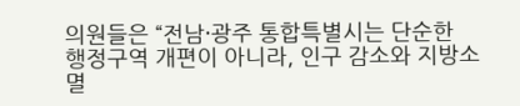의원들은 “전남·광주 통합특별시는 단순한 행정구역 개편이 아니라, 인구 감소와 지방소멸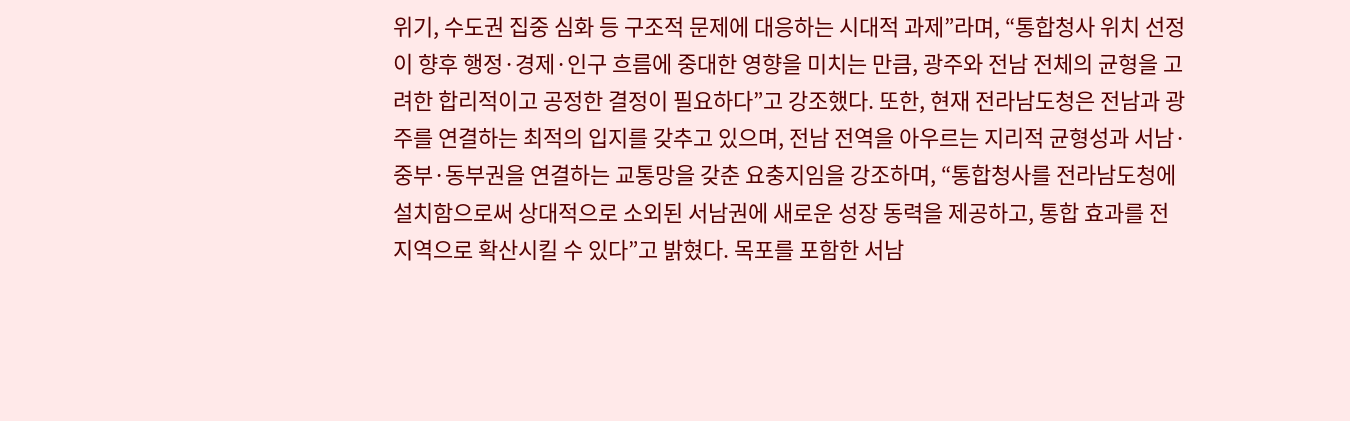위기, 수도권 집중 심화 등 구조적 문제에 대응하는 시대적 과제”라며, “통합청사 위치 선정이 향후 행정·경제·인구 흐름에 중대한 영향을 미치는 만큼, 광주와 전남 전체의 균형을 고려한 합리적이고 공정한 결정이 필요하다”고 강조했다. 또한, 현재 전라남도청은 전남과 광주를 연결하는 최적의 입지를 갖추고 있으며, 전남 전역을 아우르는 지리적 균형성과 서남·중부·동부권을 연결하는 교통망을 갖춘 요충지임을 강조하며, “통합청사를 전라남도청에 설치함으로써 상대적으로 소외된 서남권에 새로운 성장 동력을 제공하고, 통합 효과를 전 지역으로 확산시킬 수 있다”고 밝혔다. 목포를 포함한 서남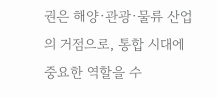권은 해양·관광·물류 산업의 거점으로, 통합 시대에 중요한 역할을 수